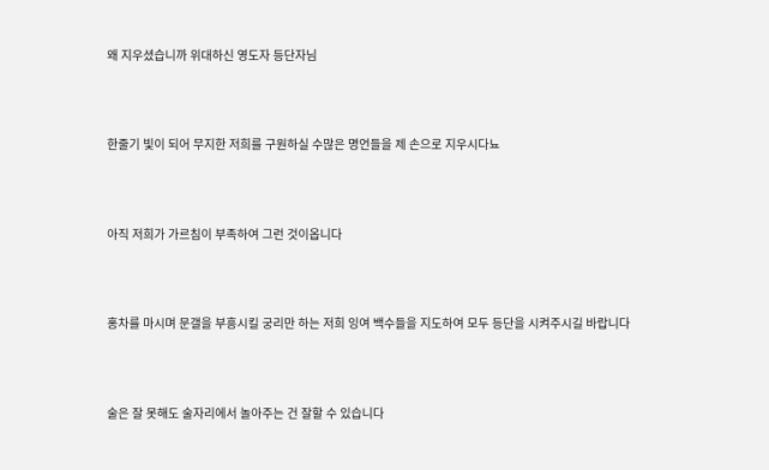왜 지우셨습니까 위대하신 영도자 등단자님



한줄기 빛이 되어 무지한 저희를 구원하실 수많은 명언들을 제 손으로 지우시다뇨



아직 저희가 가르침이 부족하여 그런 것이옵니다



홍차를 마시며 문갤을 부흥시킬 궁리만 하는 저희 잉여 백수들을 지도하여 모두 등단을 시켜주시길 바랍니다



술은 잘 못해도 술자리에서 놀아주는 건 잘할 수 있습니다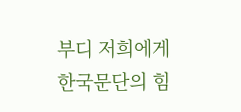부디 저희에게 한국문단의 힘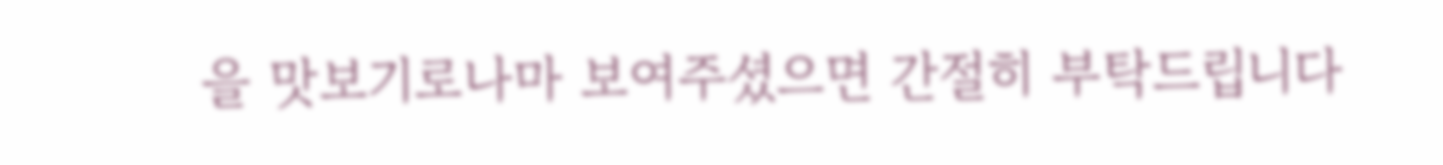을 맛보기로나마 보여주셨으면 간절히 부탁드립니다